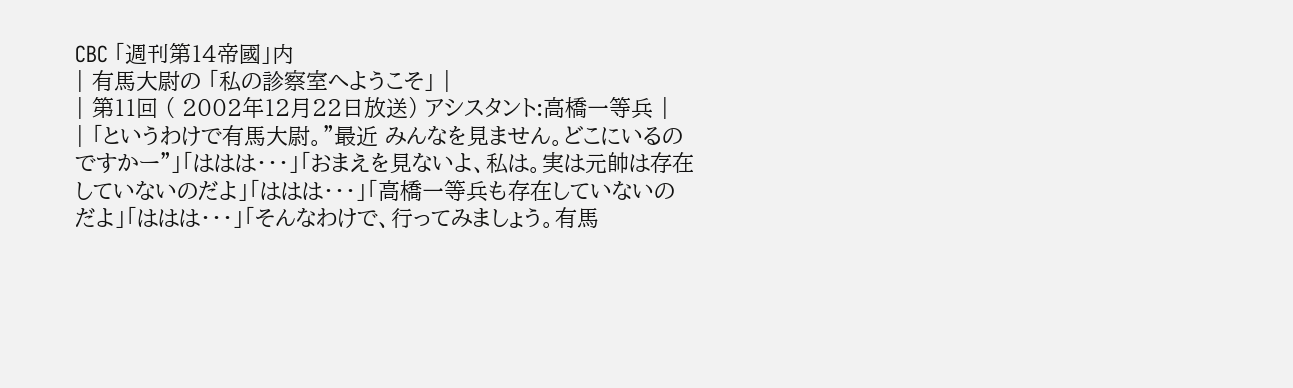CBC 「週刊第14帝國」内
| 有馬大尉の 「私の診察室へようこそ」 |
| 第11回 ( 2002年12月22日放送) アシスタント:高橋一等兵 |
| 「というわけで有馬大尉。”最近 みんなを見ません。どこにいるのですかー”」「ははは・・・」「おまえを見ないよ、私は。実は元帥は存在していないのだよ」「ははは・・・」「高橋一等兵も存在していないのだよ」「ははは・・・」「そんなわけで、行ってみましょう。有馬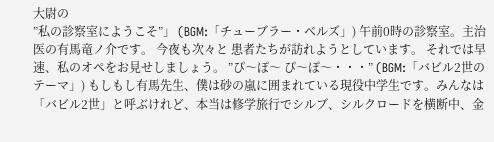大尉の
”私の診察室にようこそ”」 (BGM:「チューブラー・ベルズ」) 午前0時の診察室。主治医の有馬竜ノ介です。 今夜も次々と 患者たちが訪れようとしています。 それでは早速、私のオペをお見せしましょう。 ”ぴ〜ぽ〜 ぴ〜ぽ〜・・・” (BGM:「バビル2世のテーマ」) もしもし有馬先生、僕は砂の嵐に囲まれている現役中学生です。みんなは「バビル2世」と呼ぶけれど、本当は修学旅行でシルブ、シルクロードを横断中、金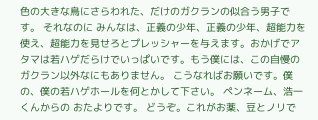色の大きな鳥にさらわれた、だけのガクランの似合う男子です。 それなのに みんなは、正義の少年、正義の少年、超能力を使え、超能力を見せろとプレッシャーを与えます。おかげでアタマは若ハゲだらけでいっぱいです。もう僕には、この自慢のガクラン以外なにもありません。 こうなればお願いです。僕の、僕の若ハゲホールを何とかして下さい。 ペンネーム、浩一くんからの おたよりです。 どうぞ。これがお薬、豆とノリで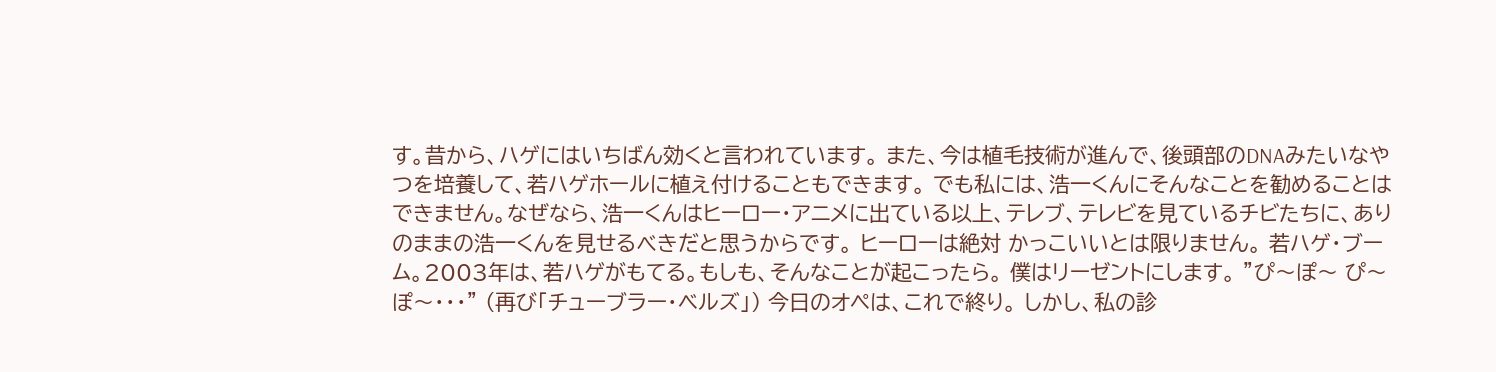す。昔から、ハゲにはいちばん効くと言われています。 また、今は植毛技術が進んで、後頭部のDNAみたいなやつを培養して、若ハゲホールに植え付けることもできます。 でも私には、浩一くんにそんなことを勧めることはできません。なぜなら、浩一くんはヒーロー・アニメに出ている以上、テレブ、テレビを見ているチビたちに、ありのままの浩一くんを見せるべきだと思うからです。 ヒーローは絶対 かっこいいとは限りません。 若ハゲ・ブーム。2003年は、若ハゲがもてる。もしも、そんなことが起こったら。 僕はリーゼントにします。 ”ぴ〜ぽ〜 ぴ〜ぽ〜・・・” (再び「チューブラー・ベルズ」) 今日のオペは、これで終り。 しかし、私の診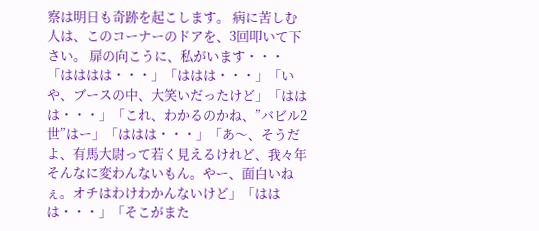察は明日も奇跡を起こします。 病に苦しむ人は、このコーナーのドアを、3回叩いて下さい。 扉の向こうに、私がいます・・・ 「はははは・・・」「ははは・・・」「いや、ブースの中、大笑いだったけど」「ははは・・・」「これ、わかるのかね、”バビル2世”はー」「ははは・・・」「あ〜、そうだよ、有馬大尉って若く見えるけれど、我々年そんなに変わんないもん。やー、面白いねぇ。オチはわけわかんないけど」「ははは・・・」「そこがまた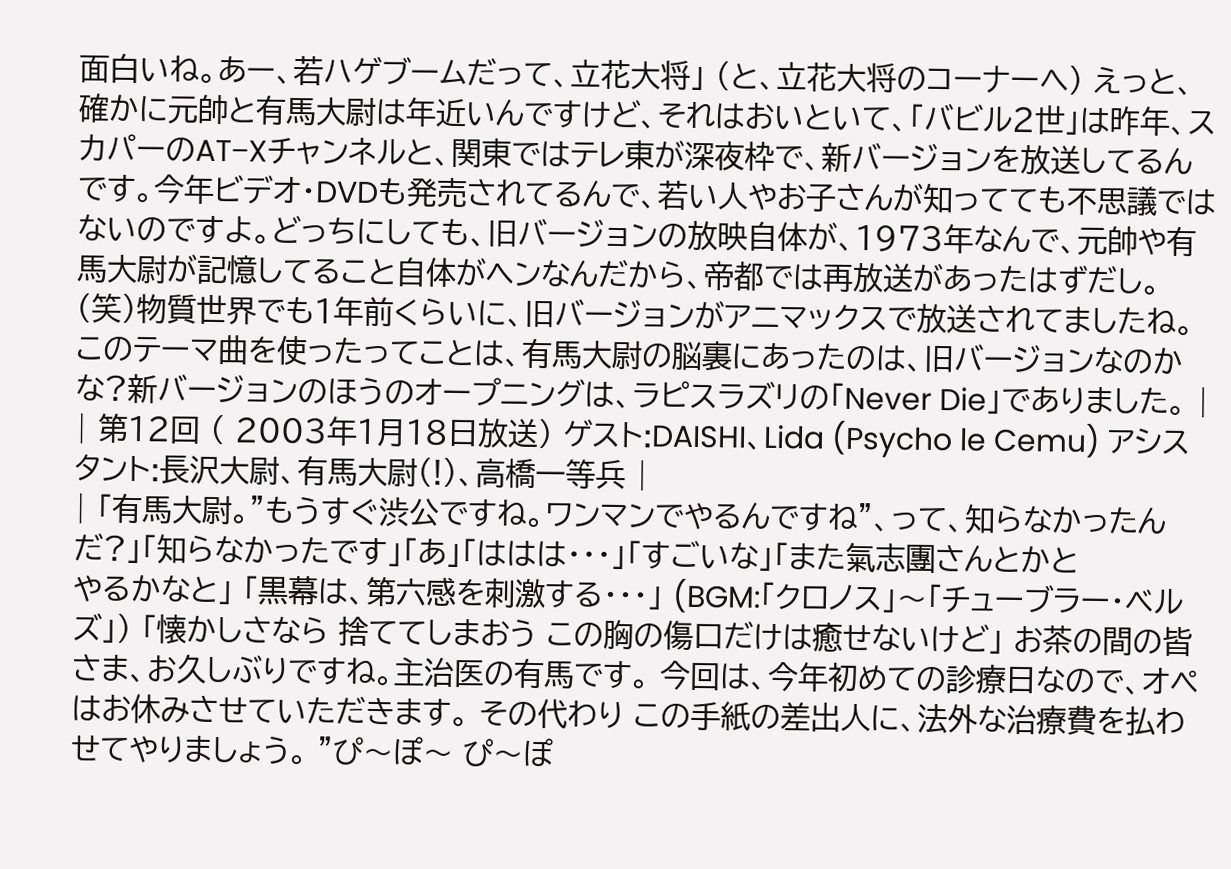面白いね。あー、若ハゲブームだって、立花大将」 (と、立花大将のコーナーへ) えっと、確かに元帥と有馬大尉は年近いんですけど、それはおいといて、「バビル2世」は昨年、スカパーのAT−Xチャンネルと、関東ではテレ東が深夜枠で、新バージョンを放送してるんです。今年ビデオ・DVDも発売されてるんで、若い人やお子さんが知ってても不思議ではないのですよ。どっちにしても、旧バージョンの放映自体が、1973年なんで、元帥や有馬大尉が記憶してること自体がヘンなんだから、帝都では再放送があったはずだし。(笑)物質世界でも1年前くらいに、旧バージョンがアニマックスで放送されてましたね。 このテーマ曲を使ったってことは、有馬大尉の脳裏にあったのは、旧バージョンなのかな?新バージョンのほうのオープニングは、ラピスラズリの「Never Die」でありました。 |
| 第12回 ( 2003年1月18日放送) ゲスト:DAISHI、Lida (Psycho le Cemu) アシスタント:長沢大尉、有馬大尉(!)、高橋一等兵 |
| 「有馬大尉。”もうすぐ渋公ですね。ワンマンでやるんですね”、って、知らなかったんだ?」「知らなかったです」「あ」「ははは・・・」「すごいな」「また氣志團さんとかと
やるかなと」 「黒幕は、第六感を刺激する・・・」 (BGM:「クロノス」〜「チューブラー・ベルズ」) 「懐かしさなら 捨ててしまおう この胸の傷口だけは癒せないけど」 お茶の間の皆さま、お久しぶりですね。主治医の有馬です。 今回は、今年初めての診療日なので、オペはお休みさせていただきます。 その代わり この手紙の差出人に、法外な治療費を払わせてやりましょう。 ”ぴ〜ぽ〜 ぴ〜ぽ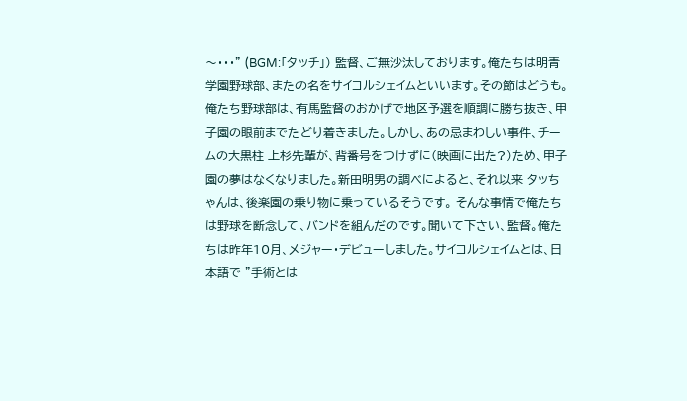〜・・・” (BGM:「タッチ」) 監督、ご無沙汰しております。俺たちは明青学園野球部、またの名をサイコルシェイムといいます。その節はどうも。 俺たち野球部は、有馬監督のおかげで地区予選を順調に勝ち抜き、甲子園の眼前までたどり着きました。しかし、あの忌まわしい事件、チームの大黒柱 上杉先輩が、背番号をつけずに(映画に出た?)ため、甲子園の夢はなくなりました。新田明男の調べによると、それ以来 タッちゃんは、後楽園の乗り物に乗っているそうです。 そんな事情で俺たちは野球を断念して、バンドを組んだのです。聞いて下さい、監督。俺たちは昨年10月、メジャー・デビューしました。サイコルシェイムとは、日本語で ”手術とは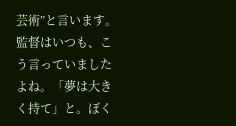芸術”と言います。 監督はいつも、こう言っていましたよね。「夢は大きく持て」と。ぼく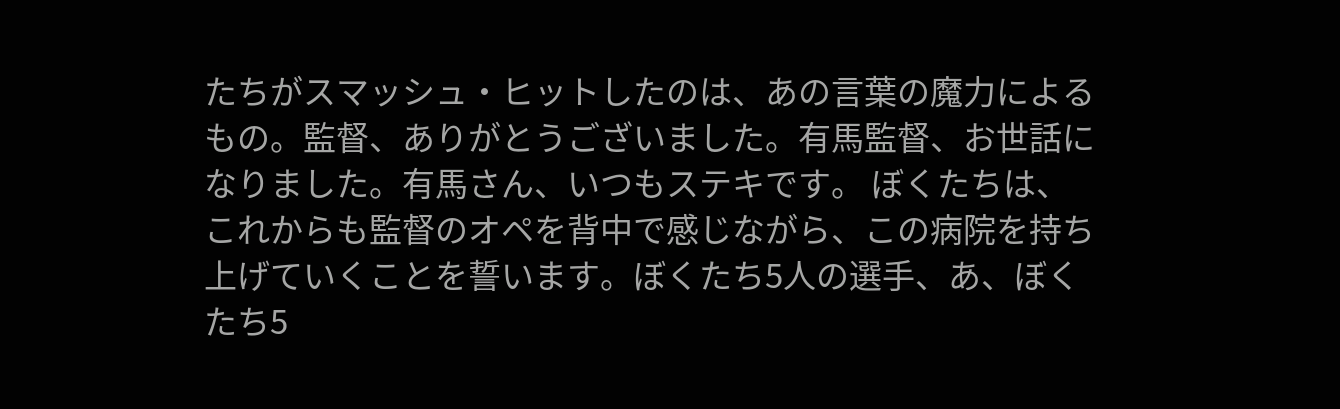たちがスマッシュ・ヒットしたのは、あの言葉の魔力によるもの。監督、ありがとうございました。有馬監督、お世話になりました。有馬さん、いつもステキです。 ぼくたちは、これからも監督のオペを背中で感じながら、この病院を持ち上げていくことを誓います。ぼくたち5人の選手、あ、ぼくたち5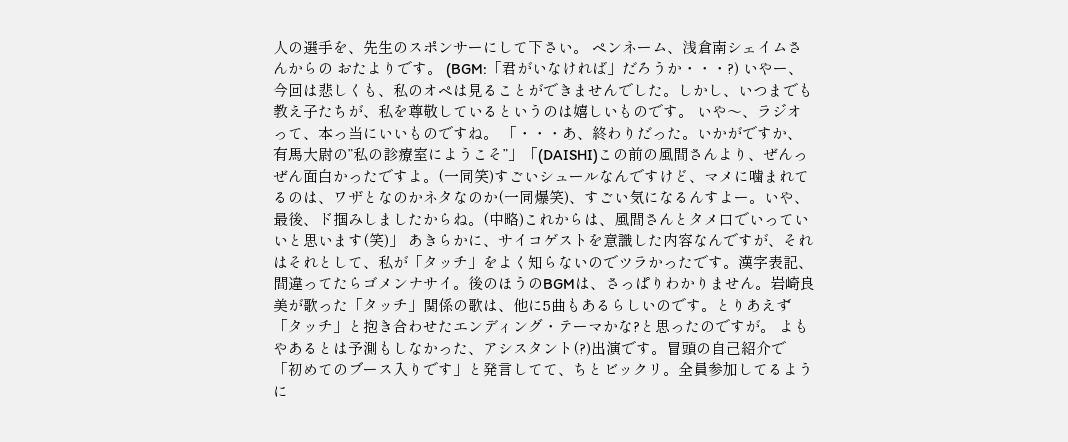人の選手を、先生のスポンサーにして下さい。 ペンネーム、浅倉南シェイムさんからの おたよりです。 (BGM:「君がいなければ」だろうか・・・?) いやー、今回は悲しくも、私のオペは見ることができませんでした。しかし、いつまでも教え子たちが、私を尊敬しているというのは嬉しいものです。 いや〜、ラジオって、本っ当にいいものですね。 「・・・あ、終わりだった。いかがですか、有馬大尉の”私の診療室にようこそ”」「(DAISHI)この前の風間さんより、ぜんっぜん面白かったですよ。(一同笑)すごいシュールなんですけど、マメに噛まれてるのは、ワザとなのかネタなのか(一同爆笑)、すごい気になるんすよー。いや、最後、ド掴みしましたからね。(中略)これからは、風間さんとタメ口でいっていいと思います(笑)」 あきらかに、サイコゲストを意識した内容なんですが、それはそれとして、私が「タッチ」をよく知らないのでツラかったです。漢字表記、間違ってたらゴメンナサイ。後のほうのBGMは、さっぱりわかりません。岩崎良美が歌った「タッチ」関係の歌は、他に5曲もあるらしいのです。とりあえず「タッチ」と抱き合わせたエンディング・テーマかな?と思ったのですが。 よもやあるとは予測もしなかった、アシスタント(?)出演です。冒頭の自己紹介で 「初めてのブース入りです」と発言してて、ちとビックリ。全員参加してるように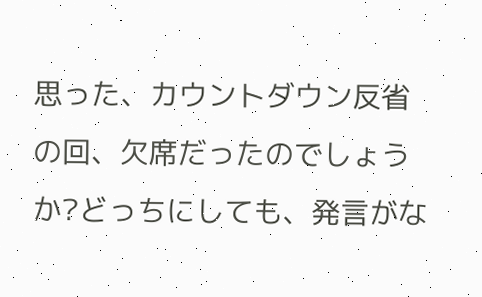思った、カウントダウン反省の回、欠席だったのでしょうか?どっちにしても、発言がな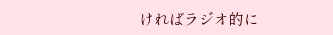ければラジオ的に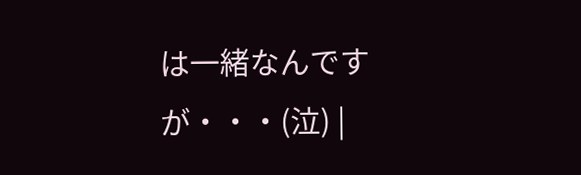は一緒なんですが・・・(泣) |